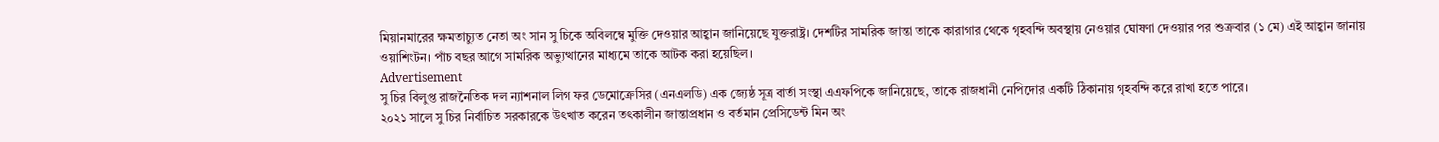মিয়ানমারের ক্ষমতাচ্যুত নেতা অং সান সু চিকে অবিলম্বে মুক্তি দেওয়ার আহ্বান জানিয়েছে যুক্তরাষ্ট্র। দেশটির সামরিক জান্তা তাকে কারাগার থেকে গৃহবন্দি অবস্থায় নেওয়ার ঘোষণা দেওয়ার পর শুক্রবার (১ মে) এই আহ্বান জানায় ওয়াশিংটন। পাঁচ বছর আগে সামরিক অভ্যুত্থানের মাধ্যমে তাকে আটক করা হয়েছিল।
Advertisement
সু চির বিলুপ্ত রাজনৈতিক দল ন্যাশনাল লিগ ফর ডেমোক্রেসির (এনএলডি) এক জ্যেষ্ঠ সূত্র বার্তা সংস্থা এএফপিকে জানিয়েছে, তাকে রাজধানী নেপিদোর একটি ঠিকানায় গৃহবন্দি করে রাখা হতে পারে।
২০২১ সালে সু চির নির্বাচিত সরকারকে উৎখাত করেন তৎকালীন জান্তাপ্রধান ও বর্তমান প্রেসিডেন্ট মিন অং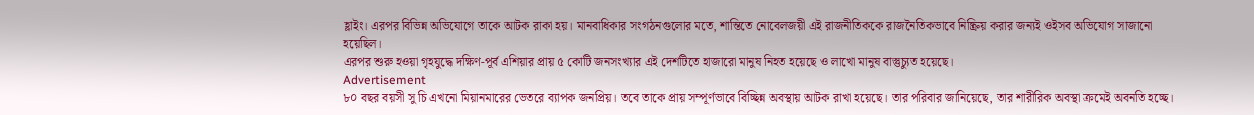হ্লাইং। এরপর বিভিন্ন অভিযোগে তাকে আটক রাকা হয়। মানবাধিকার সংগঠনগুলোর মতে, শান্তিতে নোবেলজয়ী এই রাজনীতিককে রাজনৈতিকভাবে নিষ্ক্রিয় করার জন্যই ওইসব অভিযোগ সাজানো হয়েছিল।
এরপর শুরু হওয়া গৃহযুদ্ধে দক্ষিণ-পূর্ব এশিয়ার প্রায় ৫ কোটি জনসংখ্যার এই দেশটিতে হাজারো মানুষ নিহত হয়েছে ও লাখো মানুষ বাস্তুচ্যুত হয়েছে।
Advertisement
৮০ বছর বয়সী সু চি এখনো মিয়ানমারের ভেতরে ব্যাপক জনপ্রিয়। তবে তাকে প্রায় সম্পূর্ণভাবে বিচ্ছিন্ন অবস্থায় আটক রাখা হয়েছে। তার পরিবার জানিয়েছে, তার শারীরিক অবস্থা ক্রমেই অবনতি হচ্ছে।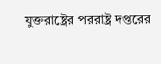যুক্তরাষ্ট্রের পররাষ্ট্র দপ্তরের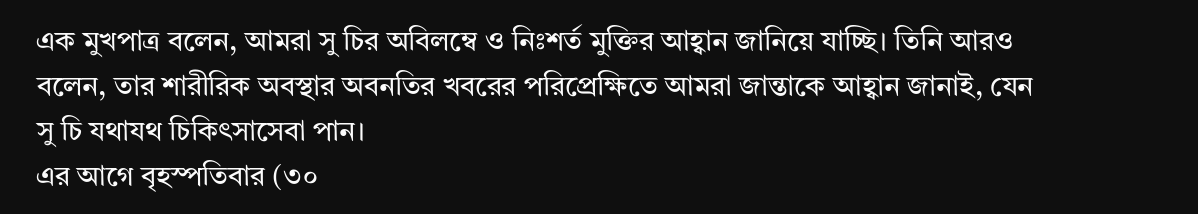এক মুখপাত্র বলেন, আমরা সু চির অবিলম্বে ও নিঃশর্ত মুক্তির আহ্বান জানিয়ে যাচ্ছি। তিনি আরও বলেন, তার শারীরিক অবস্থার অবনতির খবরের পরিপ্রেক্ষিতে আমরা জান্তাকে আহ্বান জানাই, যেন সু চি যথাযথ চিকিৎসাসেবা পান।
এর আগে বৃহস্পতিবার (৩০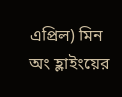এপ্রিল) মিন অং হ্লাইংয়ের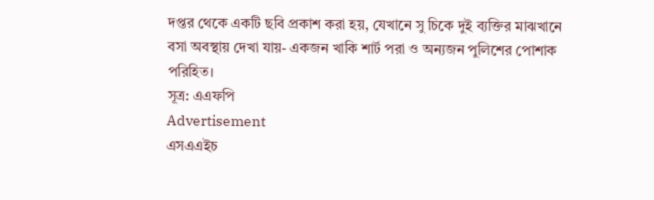দপ্তর থেকে একটি ছবি প্রকাশ করা হয়, যেখানে সু চিকে দুই ব্যক্তির মাঝখানে বসা অবস্থায় দেখা যায়- একজন খাকি শার্ট পরা ও অন্যজন পুলিশের পোশাক পরিহিত।
সূত্র: এএফপি
Advertisement
এসএএইচ